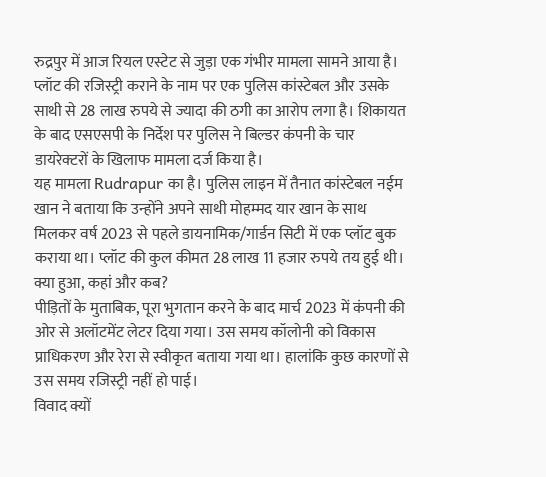रुद्रपुर में आज रियल एस्टेट से जुड़ा एक गंभीर मामला सामने आया है। प्लॉट की रजिस्ट्री कराने के नाम पर एक पुलिस कांस्टेबल और उसके साथी से 28 लाख रुपये से ज्यादा की ठगी का आरोप लगा है। शिकायत के बाद एसएसपी के निर्देश पर पुलिस ने बिल्डर कंपनी के चार डायरेक्टरों के खिलाफ मामला दर्ज किया है।
यह मामला Rudrapur का है। पुलिस लाइन में तैनात कांस्टेबल नईम खान ने बताया कि उन्होंने अपने साथी मोहम्मद यार खान के साथ मिलकर वर्ष 2023 से पहले डायनामिक/गार्डन सिटी में एक प्लॉट बुक कराया था। प्लॉट की कुल कीमत 28 लाख 11 हजार रुपये तय हुई थी।
क्या हुआ, कहां और कब?
पीड़ितों के मुताबिक, पूरा भुगतान करने के बाद मार्च 2023 में कंपनी की ओर से अलॉटमेंट लेटर दिया गया। उस समय कॉलोनी को विकास प्राधिकरण और रेरा से स्वीकृत बताया गया था। हालांकि कुछ कारणों से उस समय रजिस्ट्री नहीं हो पाई।
विवाद क्यों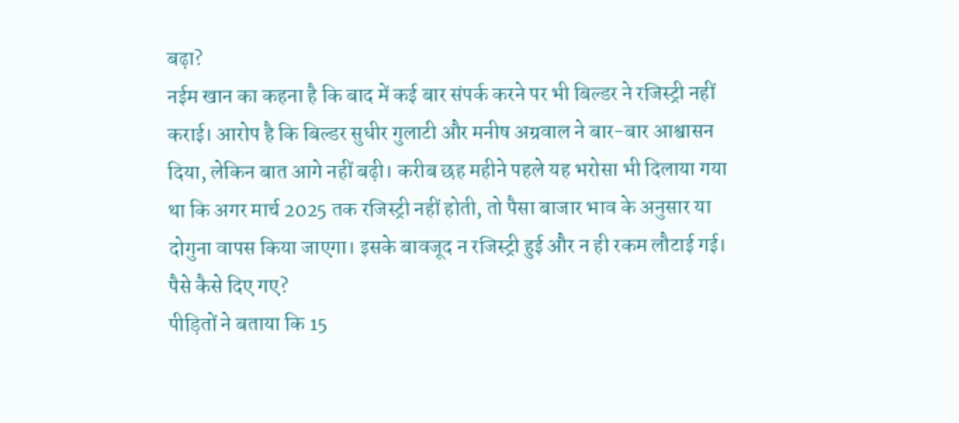बढ़ा?
नईम खान का कहना है कि बाद में कई बार संपर्क करने पर भी बिल्डर ने रजिस्ट्री नहीं कराई। आरोप है कि बिल्डर सुधीर गुलाटी और मनीष अग्रवाल ने बार-बार आश्वासन दिया, लेकिन बात आगे नहीं बढ़ी। करीब छह महीने पहले यह भरोसा भी दिलाया गया था कि अगर मार्च 2025 तक रजिस्ट्री नहीं होती, तो पैसा बाजार भाव के अनुसार या दोगुना वापस किया जाएगा। इसके बावजूद न रजिस्ट्री हुई और न ही रकम लौटाई गई।
पैसे कैसे दिए गए?
पीड़ितों ने बताया कि 15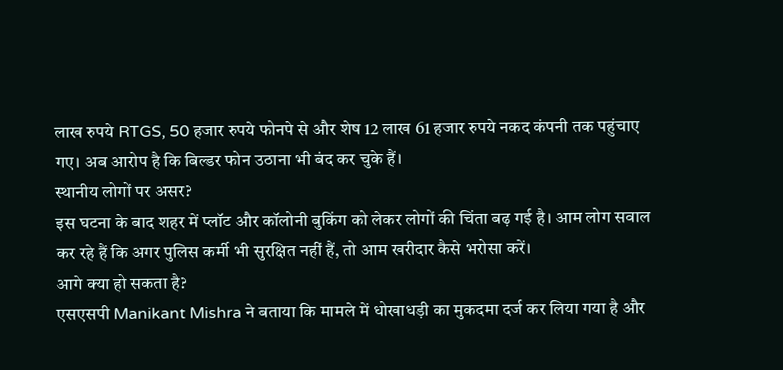लाख रुपये RTGS, 50 हजार रुपये फोनपे से और शेष 12 लाख 61 हजार रुपये नकद कंपनी तक पहुंचाए गए। अब आरोप है कि बिल्डर फोन उठाना भी बंद कर चुके हैं।
स्थानीय लोगों पर असर?
इस घटना के बाद शहर में प्लॉट और कॉलोनी बुकिंग को लेकर लोगों की चिंता बढ़ गई है। आम लोग सवाल कर रहे हैं कि अगर पुलिस कर्मी भी सुरक्षित नहीं हैं, तो आम खरीदार कैसे भरोसा करें।
आगे क्या हो सकता है?
एसएसपी Manikant Mishra ने बताया कि मामले में धोखाधड़ी का मुकदमा दर्ज कर लिया गया है और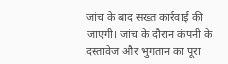जांच के बाद सख्त कार्रवाई की जाएगी। जांच के दौरान कंपनी के दस्तावेज और भुगतान का पूरा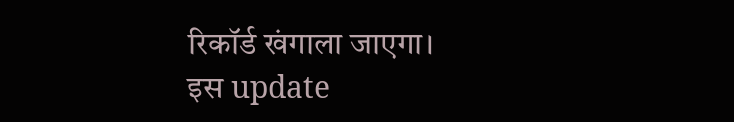रिकॉर्ड खंगाला जाएगा।
इस update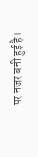पर नजर बनी हुई है।